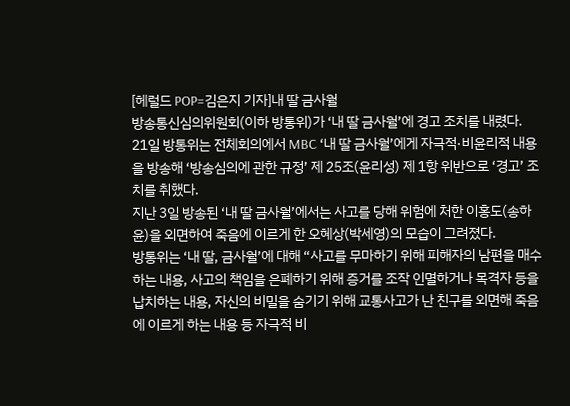[헤럴드 POP=김은지 기자]내 딸 금사월
방송통신심의위원회(이하 방통위)가 ‘내 딸 금사월’에 경고 조치를 내렸다.
21일 방통위는 전체회의에서 MBC ‘내 딸 금사월’에게 자극적·비윤리적 내용을 방송해 ‘방송심의에 관한 규정’ 제 25조(윤리성) 제 1항 위반으로 ‘경고’ 조치를 취했다.
지난 3일 방송된 ‘내 딸 금사월’에서는 사고를 당해 위험에 처한 이홍도(송하윤)을 외면하여 죽음에 이르게 한 오혜상(박세영)의 모습이 그려졌다.
방통위는 ‘내 딸, 금사월’에 대해 “사고를 무마하기 위해 피해자의 남편을 매수하는 내용, 사고의 책임을 은폐하기 위해 증거를 조작 인멸하거나 목격자 등을 납치하는 내용, 자신의 비밀을 숨기기 위해 교통사고가 난 친구를 외면해 죽음에 이르게 하는 내용 등 자극적 비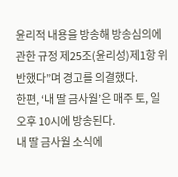윤리적 내용을 방송해 방송심의에 관한 규정 제25조(윤리성)제1항 위반했다”며 경고를 의결했다.
한편, ‘내 딸 금사월’은 매주 토, 일 오후 10시에 방송된다.
내 딸 금사월 소식에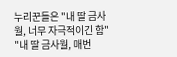누리꾼들은 "내 딸 금사월, 너무 자극적이긴 함" "내 딸 금사월, 매번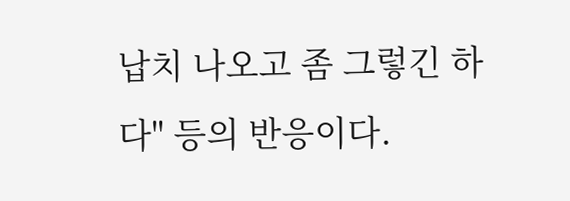납치 나오고 좀 그렇긴 하다" 등의 반응이다.